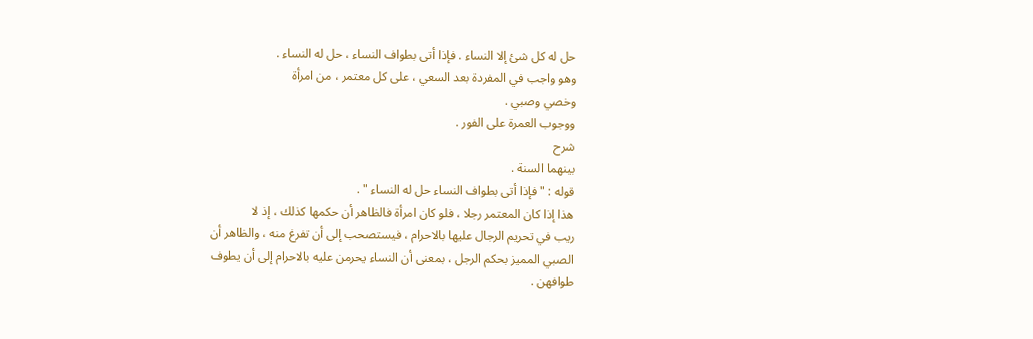حل له كل شئ إلا النساء . فإذا أتى بطواف النساء ، حل له النساء .
وهو واجب في المفردة بعد السعي ، على كل معتمر ، من امرأة
وخصي وصبي .
ووجوب العمرة على الفور .
شرح
بينهما السنة .
قوله : " فإذا أتى بطواف النساء حل له النساء " .
هذا إذا كان المعتمر رجلا ، فلو كان امرأة فالظاهر أن حكمها كذلك ، إذ لا
ريب في تحريم الرجال عليها بالاحرام ، فيستصحب إلى أن تفرغ منه ، والظاهر أن
الصبي المميز بحكم الرجل ، بمعنى أن النساء يحرمن عليه بالاحرام إلى أن يطوف
طوافهن .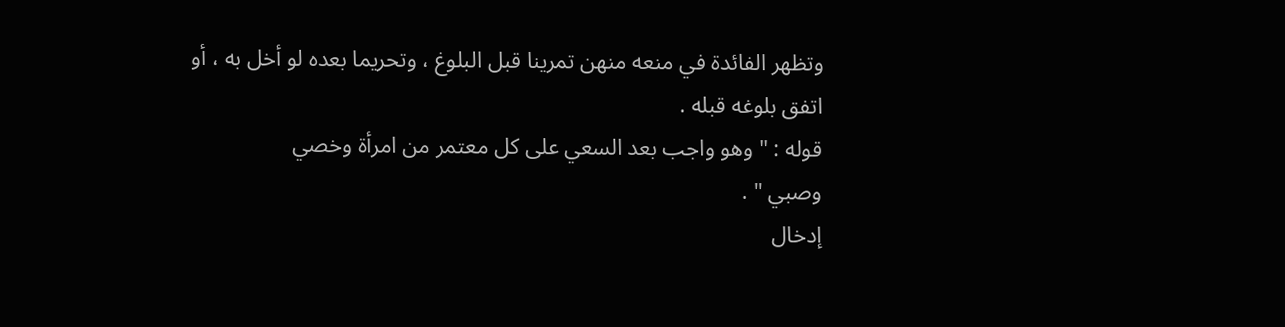وتظهر الفائدة في منعه منهن تمرينا قبل البلوغ ، وتحريما بعده لو أخل به ، أو
اتفق بلوغه قبله .
قوله : " وهو واجب بعد السعي على كل معتمر من امرأة وخصي
وصبي " .
إدخال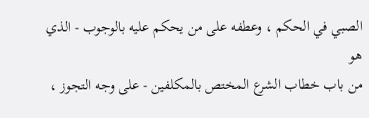الصبي في الحكم ، وعطفه على من يحكم عليه بالوجوب - الذي هو
من باب خطاب الشرع المختص بالمكلفين - على وجه التجوز ،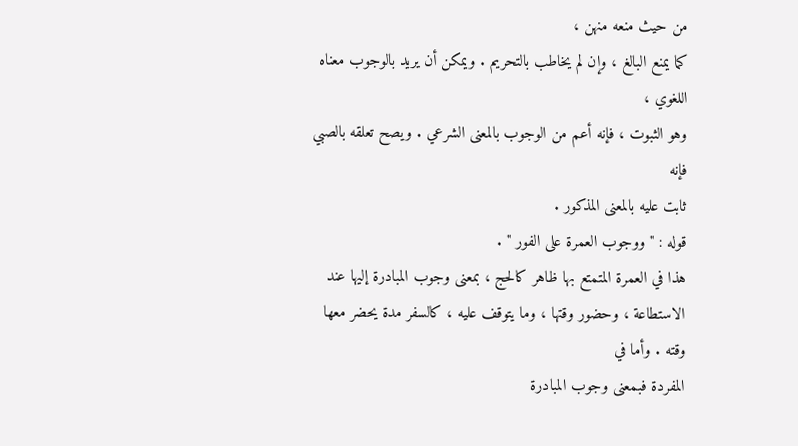من حيث منعه منهن ،
كما يمنع البالغ ، وإن لم يخاطب بالتحريم . ويمكن أن يريد بالوجوب معناه اللغوي ،
وهو الثبوت ، فإنه أعم من الوجوب بالمعنى الشرعي . ويصح تعلقه بالصبي فإنه
ثابت عليه بالمعنى المذكور .
قوله : " ووجوب العمرة على الفور " .
هذا في العمرة المتمتع بها ظاهر كالحج ، بمعنى وجوب المبادرة إليها عند
الاستطاعة ، وحضور وقتها ، وما يتوقف عليه ، كالسفر مدة يحضر معها وقته . وأما في
المفردة فبمعنى وجوب المبادرة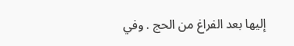إليها بعد الفراغ من الحج . وفي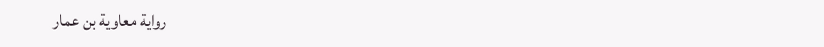رواية معاوية بن عمار